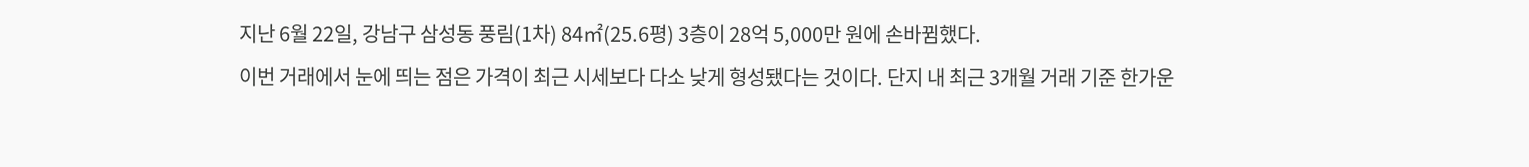지난 6월 22일, 강남구 삼성동 풍림(1차) 84㎡(25.6평) 3층이 28억 5,000만 원에 손바뀜했다.
이번 거래에서 눈에 띄는 점은 가격이 최근 시세보다 다소 낮게 형성됐다는 것이다. 단지 내 최근 3개월 거래 기준 한가운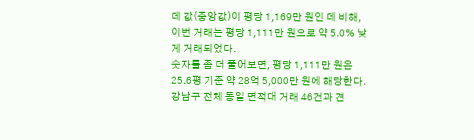데 값(중앙값)이 평당 1,169만 원인 데 비해, 이번 거래는 평당 1,111만 원으로 약 5.0% 낮게 거래되었다.
숫자를 좀 더 풀어보면, 평당 1,111만 원은 25.6평 기준 약 28억 5,000만 원에 해당한다. 강남구 전체 동일 면적대 거래 46건과 견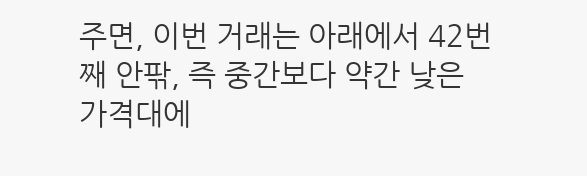주면, 이번 거래는 아래에서 42번째 안팎, 즉 중간보다 약간 낮은 가격대에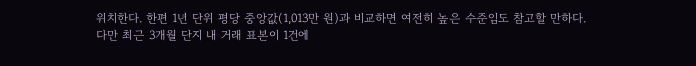위치한다. 한편 1년 단위 평당 중앙값(1,013만 원)과 비교하면 여전히 높은 수준임도 참고할 만하다.
다만 최근 3개월 단지 내 거래 표본이 1건에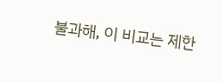불과해, 이 비교는 제한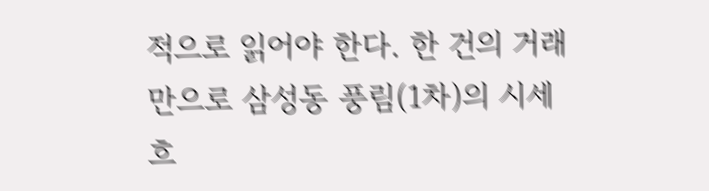적으로 읽어야 한다. 한 건의 거래만으로 삼성동 풍림(1차)의 시세 흐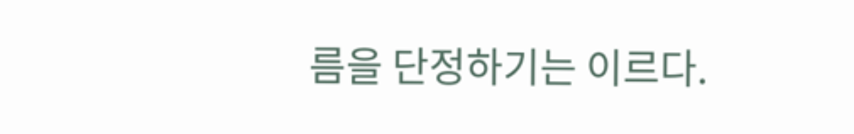름을 단정하기는 이르다.